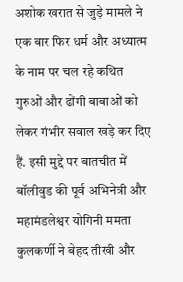अशोक खरात से जुड़े मामले ने एक बार फिर धर्म और अध्यात्म के नाम पर चल रहे कथित गुरुओं और ढोंगी बाबाओं को लेकर गंभीर सवाल खड़े कर दिए हैं. इसी मुद्दे पर बातचीत में बॉलीवुड की पूर्व अभिनेत्री और महामंडलेश्वर योगिनी ममता कुलकर्णी ने बेहद तीखी और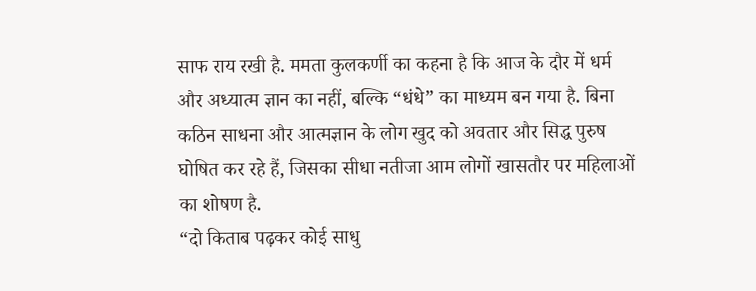साफ राय रखी है. ममता कुलकर्णी का कहना है कि आज के दौर में धर्म और अध्यात्म ज्ञान का नहीं, बल्कि “धंधे” का माध्यम बन गया है. बिना कठिन साधना और आत्मज्ञान के लोग खुद को अवतार और सिद्ध पुरुष घोषित कर रहे हैं, जिसका सीधा नतीजा आम लोगों खासतौर पर महिलाओं का शोषण है.
“दो किताब पढ़कर कोई साधु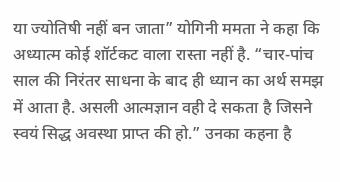या ज्योतिषी नहीं बन जाता” योगिनी ममता ने कहा कि अध्यात्म कोई शॉर्टकट वाला रास्ता नहीं है. “चार‑पांच साल की निरंतर साधना के बाद ही ध्यान का अर्थ समझ में आता है. असली आत्मज्ञान वही दे सकता है जिसने स्वयं सिद्ध अवस्था प्राप्त की हो.” उनका कहना है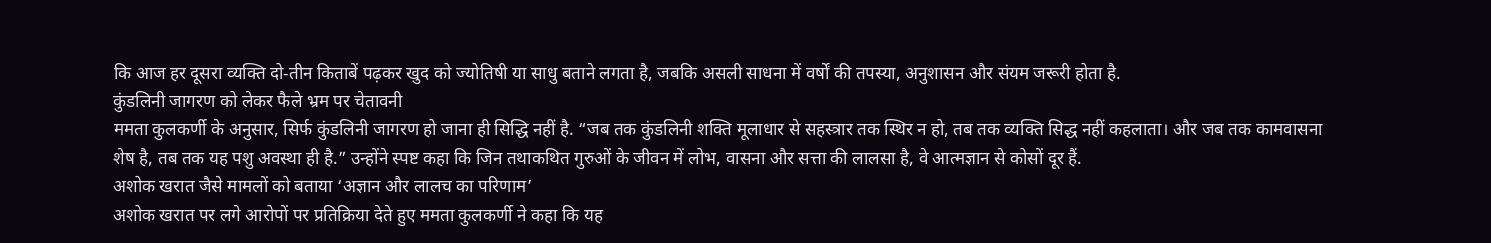कि आज हर दूसरा व्यक्ति दो‑तीन किताबें पढ़कर खुद को ज्योतिषी या साधु बताने लगता है, जबकि असली साधना में वर्षों की तपस्या, अनुशासन और संयम जरूरी होता है.
कुंडलिनी जागरण को लेकर फैले भ्रम पर चेतावनी
ममता कुलकर्णी के अनुसार, सिर्फ कुंडलिनी जागरण हो जाना ही सिद्धि नहीं है. “जब तक कुंडलिनी शक्ति मूलाधार से सहस्त्रार तक स्थिर न हो, तब तक व्यक्ति सिद्ध नहीं कहलाता। और जब तक कामवासना शेष है, तब तक यह पशु अवस्था ही है.” उन्होंने स्पष्ट कहा कि जिन तथाकथित गुरुओं के जीवन में लोभ, वासना और सत्ता की लालसा है, वे आत्मज्ञान से कोसों दूर हैं.
अशोक खरात जैसे मामलों को बताया ‘अज्ञान और लालच का परिणाम’
अशोक खरात पर लगे आरोपों पर प्रतिक्रिया देते हुए ममता कुलकर्णी ने कहा कि यह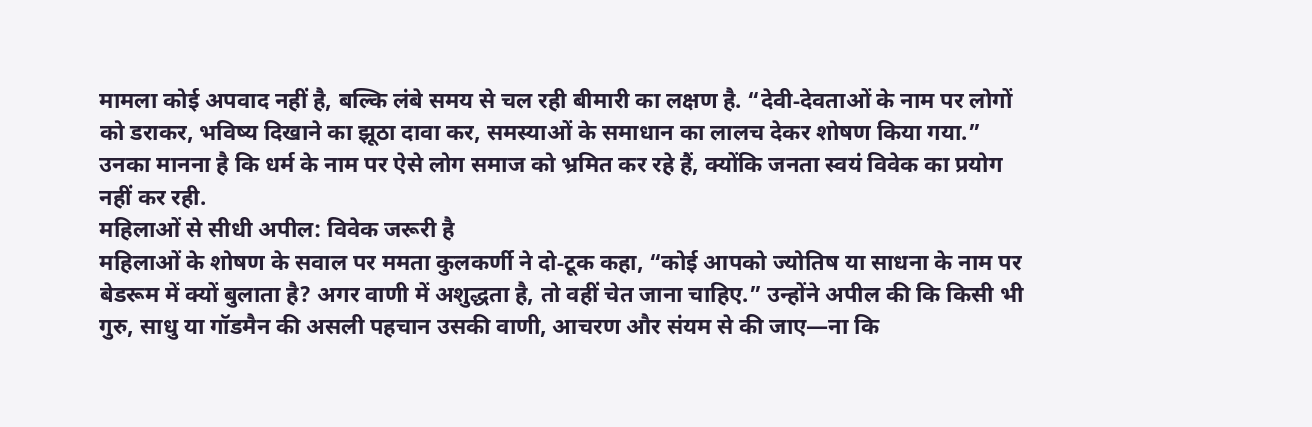मामला कोई अपवाद नहीं है, बल्कि लंबे समय से चल रही बीमारी का लक्षण है. “देवी‑देवताओं के नाम पर लोगों को डराकर, भविष्य दिखाने का झूठा दावा कर, समस्याओं के समाधान का लालच देकर शोषण किया गया.” उनका मानना है कि धर्म के नाम पर ऐसे लोग समाज को भ्रमित कर रहे हैं, क्योंकि जनता स्वयं विवेक का प्रयोग नहीं कर रही.
महिलाओं से सीधी अपील: विवेक जरूरी है
महिलाओं के शोषण के सवाल पर ममता कुलकर्णी ने दो‑टूक कहा, “कोई आपको ज्योतिष या साधना के नाम पर बेडरूम में क्यों बुलाता है? अगर वाणी में अशुद्धता है, तो वहीं चेत जाना चाहिए.” उन्होंने अपील की कि किसी भी गुरु, साधु या गॉडमैन की असली पहचान उसकी वाणी, आचरण और संयम से की जाए—ना कि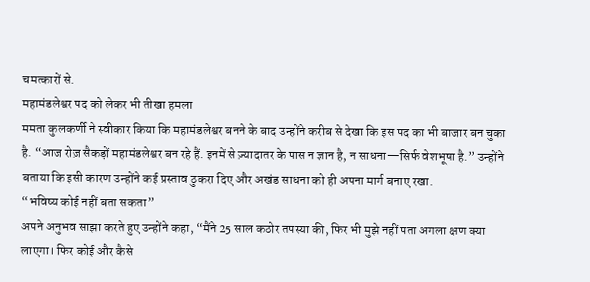चमत्कारों से.
महामंडलेश्वर पद को लेकर भी तीखा हमला
ममता कुलकर्णी ने स्वीकार किया कि महामंडलेश्वर बनने के बाद उन्होंने करीब से देखा कि इस पद का भी बाजार बन चुका है. “आज रोज़ सैकड़ों महामंडलेश्वर बन रहे हैं. इनमें से ज़्यादातर के पास न ज्ञान है, न साधना—सिर्फ वेशभूषा है.” उन्होंने बताया कि इसी कारण उन्होंने कई प्रस्ताव ठुकरा दिए और अखंड साधना को ही अपना मार्ग बनाए रखा.
“भविष्य कोई नहीं बता सकता”
अपने अनुभव साझा करते हुए उन्होंने कहा, “मैंने 25 साल कठोर तपस्या की, फिर भी मुझे नहीं पता अगला क्षण क्या लाएगा। फिर कोई और कैसे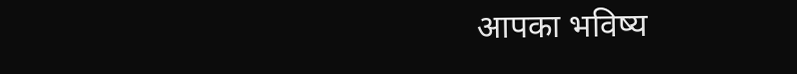आपका भविष्य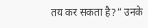तय कर सकता है?” उनके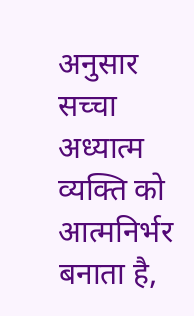अनुसार सच्चा अध्यात्म व्यक्ति को आत्मनिर्भर बनाता है,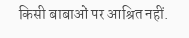किसी बाबाओं पर आश्रित नहीं.